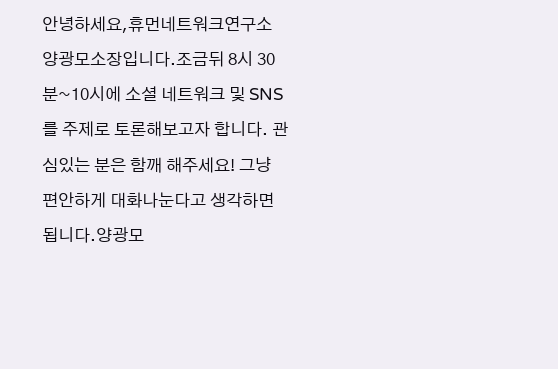안녕하세요,휴먼네트워크연구소 양광모소장입니다.조금뒤 8시 30분~10시에 소셜 네트워크 및 SNS를 주제로 토론해보고자 합니다. 관심있는 분은 함깨 해주세요! 그냥 편안하게 대화나눈다고 생각하면 됩니다.양광모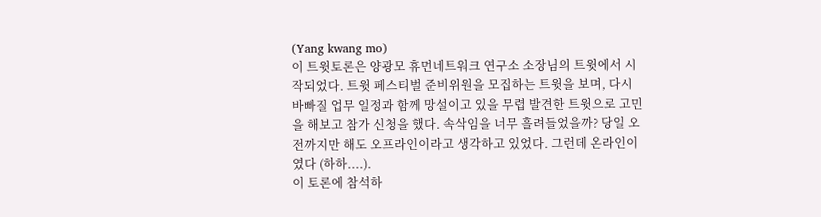(Yang kwang mo)
이 트윗토론은 양광모 휴먼네트워크 연구소 소장님의 트윗에서 시작되었다. 트윗 페스티벌 준비위원을 모집하는 트윗을 보며, 다시 바빠질 업무 일정과 함께 망설이고 있을 무렵 발견한 트윗으로 고민을 해보고 참가 신청을 했다. 속삭임을 너무 흘려들었을까? 당일 오전까지만 해도 오프라인이라고 생각하고 있었다. 그런데 온라인이였다 (하하....).
이 토론에 참석하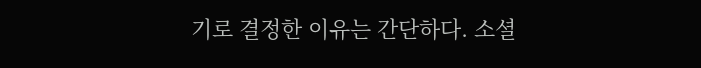기로 결정한 이유는 간단하다. 소셜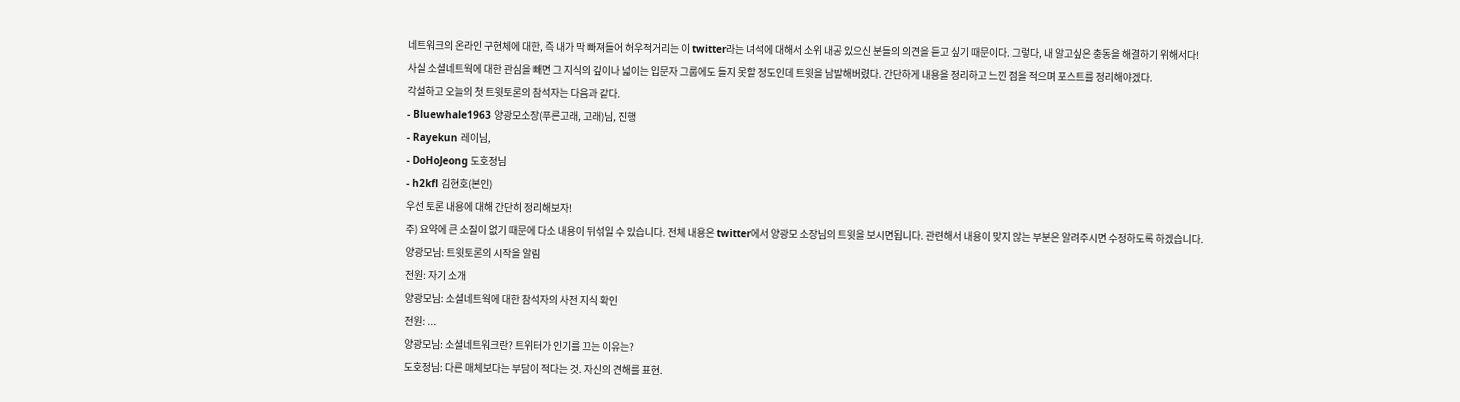네트워크의 온라인 구현체에 대한, 즉 내가 막 빠져들어 허우적거리는 이 twitter라는 녀석에 대해서 소위 내공 있으신 분들의 의견을 듣고 싶기 때문이다. 그렇다, 내 알고싶은 충동을 해결하기 위해서다!
사실 소셜네트웍에 대한 관심을 빼면 그 지식의 깊이나 넓이는 입문자 그룹에도 들지 못할 정도인데 트윗을 남발해버렸다. 간단하게 내용을 정리하고 느낀 점을 적으며 포스트를 정리해야겠다.
각설하고 오늘의 첫 트윗토론의 참석자는 다음과 같다.
- Bluewhale1963 양광모소장(푸른고래, 고래)님, 진행
- Rayekun 레이님,
- DoHoJeong 도호정님
- h2kfl 김현호(본인)
우선 토론 내용에 대해 간단히 정리해보자!
주) 요약에 큰 소질이 없기 때문에 다소 내용이 뒤섞일 수 있습니다. 전체 내용은 twitter에서 양광모 소장님의 트윗을 보시면됩니다. 관련해서 내용이 맞지 않는 부분은 알려주시면 수정하도록 하겠습니다.
양광모님: 트윗토론의 시작을 알림
전원: 자기 소개
양광모님: 소셜네트웍에 대한 참석자의 사전 지식 확인
전원: ...
양광모님: 소셜네트워크란? 트위터가 인기를 끄는 이유는?
도호정님: 다른 매체보다는 부담이 적다는 것. 자신의 견해를 표현.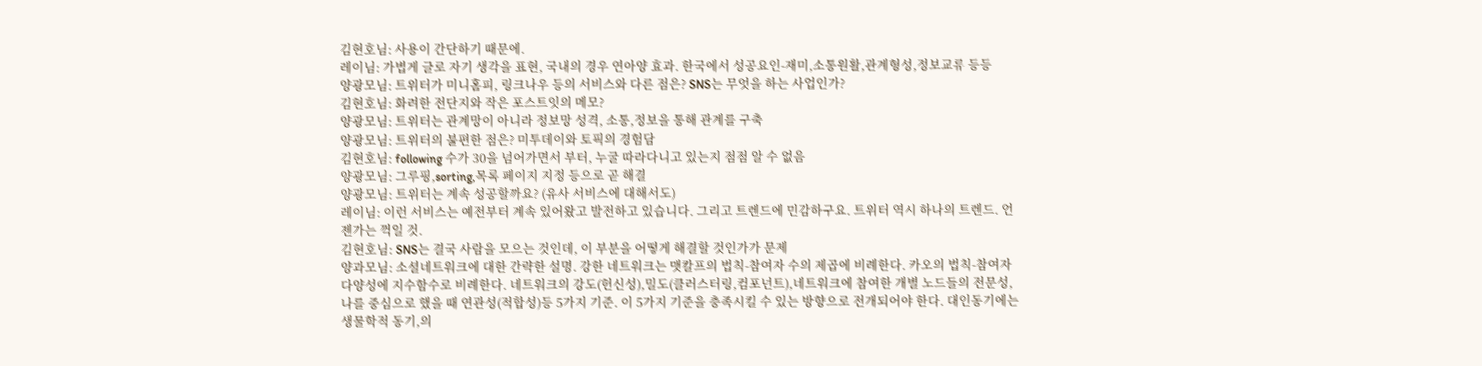김현호님: 사용이 간단하기 때문에.
레이님: 가볍게 글로 자기 생각을 표현, 국내의 경우 연아양 효과. 한국에서 성공요인-재미,소통원활,관계형성,정보교류 등등
양광모님: 트위터가 미니홈피, 링크나우 등의 서비스와 다른 점은? SNS는 무엇을 하는 사업인가?
김현호님: 화려한 전단지와 작은 포스트잇의 메모?
양광모님: 트위터는 관계망이 아니라 정보망 성격, 소통,정보을 통해 관계를 구축
양광모님: 트위터의 불편한 점은? 미투데이와 토픽의 경험담
김현호님: following 수가 30을 넘어가면서 부터, 누굴 따라다니고 있는지 점점 알 수 없음
양광모님: 그루핑,sorting,목록 페이지 지정 등으로 곧 해결
양광모님: 트위터는 계속 성공할까요? (유사 서비스에 대해서도)
레이님: 이런 서비스는 예전부터 계속 있어왔고 발전하고 있습니다. 그리고 트렌드에 민감하구요. 트위터 역시 하나의 트렌드. 언젠가는 꺽일 것.
김현호님: SNS는 결국 사람을 모으는 것인데, 이 부분을 어떻게 해결할 것인가가 문제
양과모님: 소셜네트워크에 대한 간략한 설명. 강한 네트워크는 맷칼프의 법칙-참여자 수의 제곱에 비례한다. 카오의 법칙-참여자 다양성에 지수함수로 비례한다. 네트워크의 강도(헌신성),밀도(클러스터링,컴포넌트),네트워크에 참여한 개별 노드들의 전문성,나를 중심으로 했을 때 연관성(적합성)등 5가지 기준. 이 5가지 기준을 충족시킬 수 있는 방향으로 전개되어야 한다. 대인동기에는 생물학적 동기,의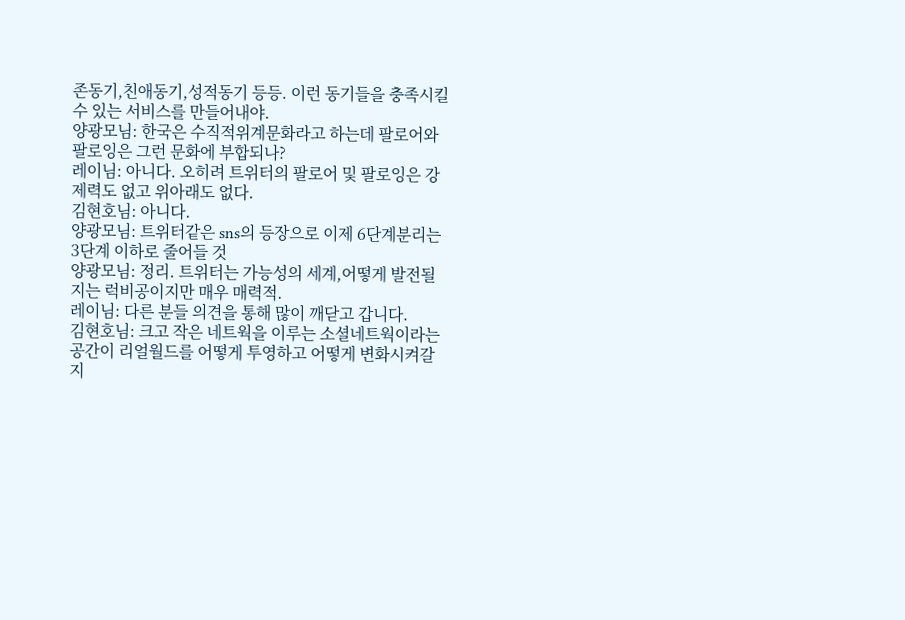존동기,친애동기,성적동기 등등. 이런 동기들을 충족시킬 수 있는 서비스를 만들어내야.
양광모님: 한국은 수직적위계문화라고 하는데 팔로어와 팔로잉은 그런 문화에 부합되나?
레이님: 아니다. 오히려 트위터의 팔로어 및 팔로잉은 강제력도 없고 위아래도 없다.
김현호님: 아니다.
양광모님: 트위터같은 sns의 등장으로 이제 6단계분리는 3단계 이하로 줄어들 것
양광모님: 정리. 트위터는 가능성의 세계,어떻게 발전될지는 럭비공이지만 매우 매력적.
레이님: 다른 분들 의견을 통해 많이 깨닫고 갑니다.
김현호님: 크고 작은 네트웍을 이루는 소셜네트웍이라는 공간이 리얼월드를 어떻게 투영하고 어떻게 변화시켜갈지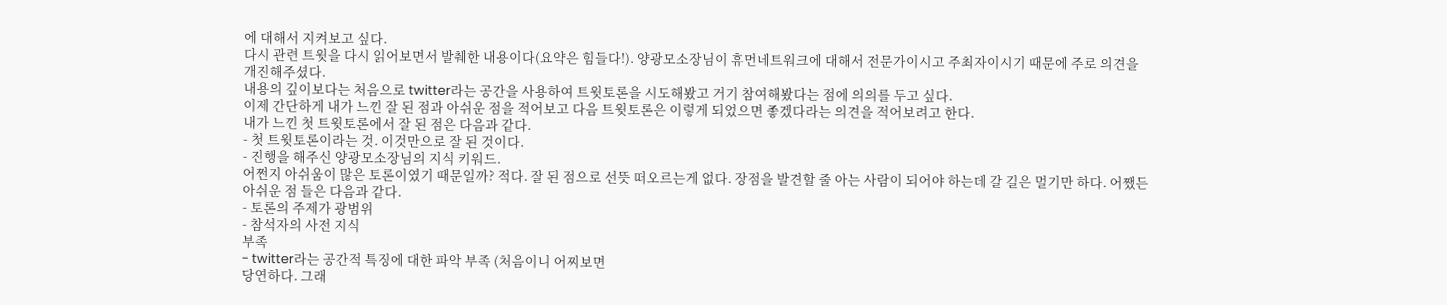에 대해서 지켜보고 싶다.
다시 관련 트윗을 다시 읽어보면서 발췌한 내용이다(요약은 힘들다!). 양광모소장님이 휴먼네트워크에 대해서 전문가이시고 주최자이시기 때문에 주로 의견을 개진해주셨다.
내용의 깊이보다는 처음으로 twitter라는 공간을 사용하여 트윗토론을 시도해봤고 거기 참여해봤다는 점에 의의를 두고 싶다.
이제 간단하게 내가 느낀 잘 된 점과 아쉬운 점을 적어보고 다음 트윗토론은 이렇게 되었으면 좋겠다라는 의견을 적어보려고 한다.
내가 느낀 첫 트윗토론에서 잘 된 점은 다음과 같다.
- 첫 트윗토론이라는 것. 이것만으로 잘 된 것이다.
- 진행을 해주신 양광모소장님의 지식 키워드.
어쩐지 아쉬움이 많은 토론이였기 때문일까? 적다. 잘 된 점으로 선뜻 떠오르는게 없다. 장점을 발견할 줄 아는 사람이 되어야 하는데 갈 길은 멀기만 하다. 어쨌든 아쉬운 점 들은 다음과 같다.
- 토론의 주제가 광범위
- 참석자의 사전 지식
부족
- twitter라는 공간적 특징에 대한 파악 부족 (처음이니 어찌보면
당연하다. 그래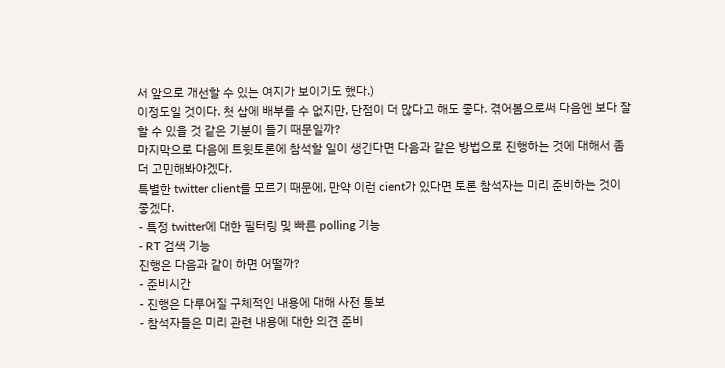서 앞으로 개선할 수 있는 여지가 보이기도 했다.)
이정도일 것이다. 첫 삽에 배부를 수 없지만, 단점이 더 많다고 해도 좋다. 겪어봄으로써 다음엔 보다 잘 할 수 있을 것 같은 기분이 들기 때문일까?
마지막으로 다음에 트윗토론에 참석할 일이 생긴다면 다음과 같은 방법으로 진행하는 것에 대해서 좀 더 고민해봐야겠다.
특별한 twitter client를 모르기 때문에, 만약 이런 cient가 있다면 토론 참석자는 미리 준비하는 것이 좋겠다.
- 특정 twitter에 대한 필터링 및 빠른 polling 기능
- RT 검색 기능
진행은 다음과 같이 하면 어떨까?
- 준비시간
- 진행은 다루어질 구체적인 내용에 대해 사전 통보
- 참석자들은 미리 관련 내용에 대한 의견 준비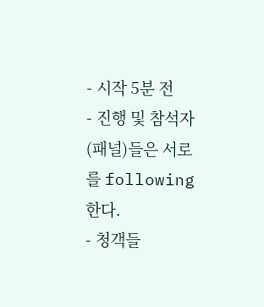- 시작 5분 전
- 진행 및 참석자(패널)들은 서로를 following한다.
- 청객들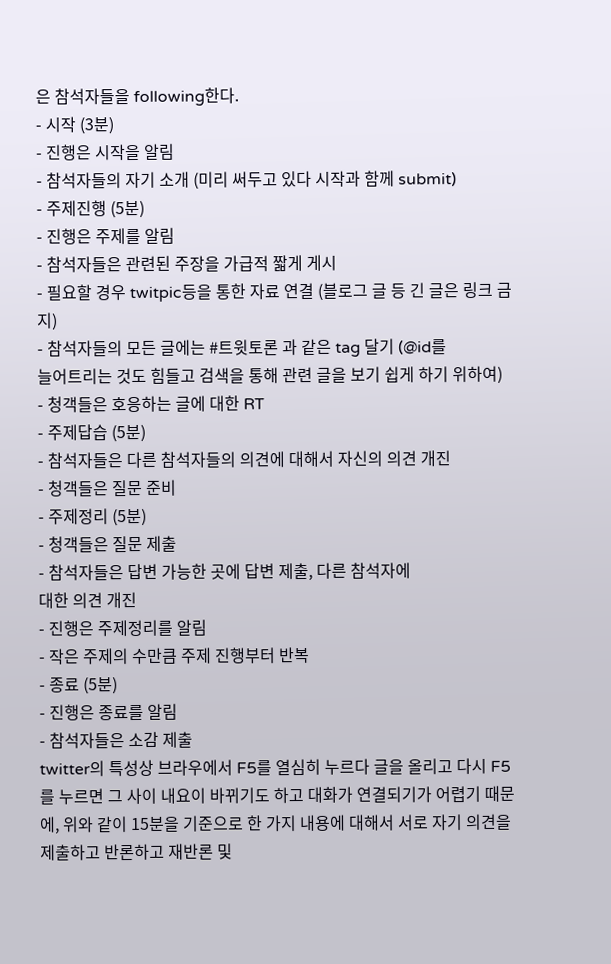은 참석자들을 following한다.
- 시작 (3분)
- 진행은 시작을 알림
- 참석자들의 자기 소개 (미리 써두고 있다 시작과 함께 submit)
- 주제진행 (5분)
- 진행은 주제를 알림
- 참석자들은 관련된 주장을 가급적 짧게 게시
- 필요할 경우 twitpic등을 통한 자료 연결 (블로그 글 등 긴 글은 링크 금지)
- 참석자들의 모든 글에는 #트윗토론 과 같은 tag 달기 (@id를
늘어트리는 것도 힘들고 검색을 통해 관련 글을 보기 쉽게 하기 위하여)
- 청객들은 호응하는 글에 대한 RT
- 주제답습 (5분)
- 참석자들은 다른 참석자들의 의견에 대해서 자신의 의견 개진
- 청객들은 질문 준비
- 주제정리 (5분)
- 청객들은 질문 제출
- 참석자들은 답변 가능한 곳에 답변 제출, 다른 참석자에
대한 의견 개진
- 진행은 주제정리를 알림
- 작은 주제의 수만큼 주제 진행부터 반복
- 종료 (5분)
- 진행은 종료를 알림
- 참석자들은 소감 제출
twitter의 특성상 브라우에서 F5를 열심히 누르다 글을 올리고 다시 F5를 누르면 그 사이 내요이 바뀌기도 하고 대화가 연결되기가 어렵기 때문에, 위와 같이 15분을 기준으로 한 가지 내용에 대해서 서로 자기 의견을 제출하고 반론하고 재반론 및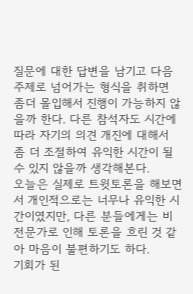질문에 대한 답변을 남기고 다음 주제로 넘어가는 형식을 취하면 좀더 몰입해서 진행이 가능하지 않을까 한다. 다른 참석자도 시간에 따라 자기의 의견 개진에 대해서 좀 더 조절하여 유익한 시간이 될 수 있지 않을까 생각해본다.
오늘은 실제로 트윗토론을 해보면서 개인적으로는 너무나 유익한 시간이였지만, 다른 분들에게는 비전문가로 인해 토론을 흐린 것 같아 마음이 불편하기도 하다.
기회가 된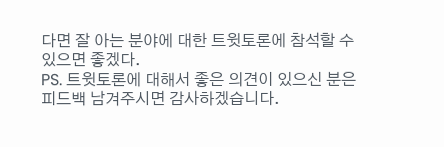다면 잘 아는 분야에 대한 트윗토론에 참석할 수 있으면 좋겠다.
PS. 트윗토론에 대해서 좋은 의견이 있으신 분은 피드백 남겨주시면 감사하겠습니다.